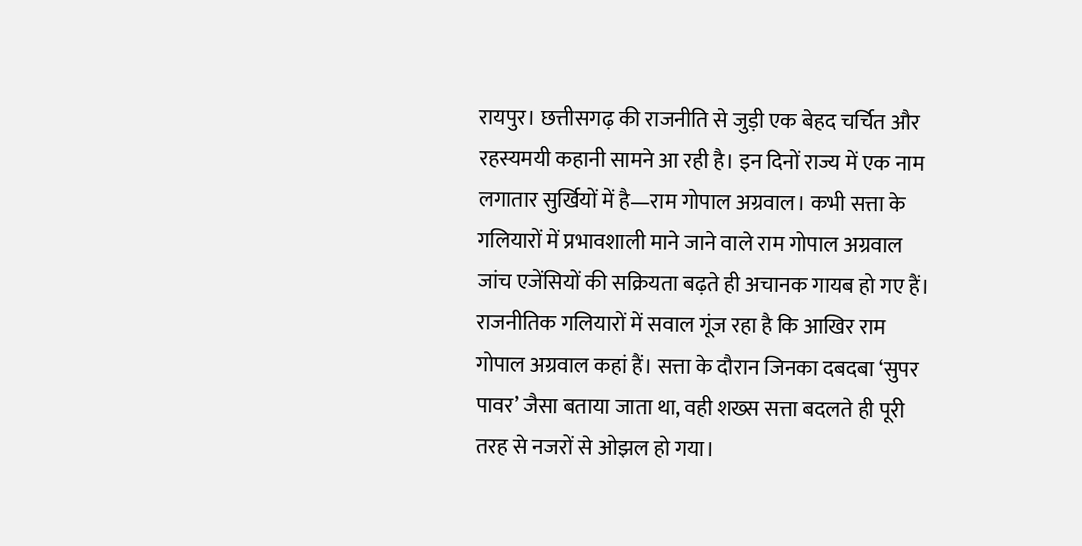रायपुर। छत्तीसगढ़ की राजनीति से जुड़ी एक बेहद चर्चित और रहस्यमयी कहानी सामने आ रही है। इन दिनों राज्य में एक नाम लगातार सुर्खियों में है—राम गोपाल अग्रवाल। कभी सत्ता के गलियारों में प्रभावशाली माने जाने वाले राम गोपाल अग्रवाल जांच एजेंसियों की सक्रियता बढ़ते ही अचानक गायब हो गए हैं।
राजनीतिक गलियारों में सवाल गूंज रहा है कि आखिर राम गोपाल अग्रवाल कहां हैं। सत्ता के दौरान जिनका दबदबा ‘सुपर पावर’ जैसा बताया जाता था, वही शख्स सत्ता बदलते ही पूरी तरह से नजरों से ओझल हो गया।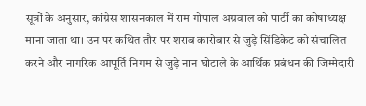सूत्रों के अनुसार, कांग्रेस शासनकाल में राम गोपाल अग्रवाल को पार्टी का कोषाध्यक्ष माना जाता था। उन पर कथित तौर पर शराब कारोबार से जुड़े सिंडिकेट को संचालित करने और नागरिक आपूर्ति निगम से जुड़े नान घोटाले के आर्थिक प्रबंधन की जिम्मेदारी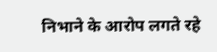निभाने के आरोप लगते रहे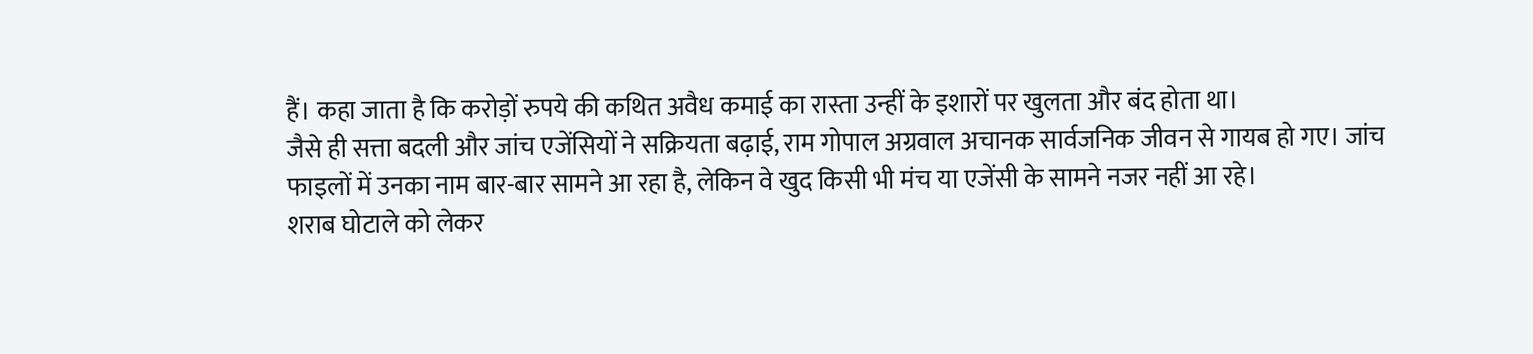हैं। कहा जाता है कि करोड़ों रुपये की कथित अवैध कमाई का रास्ता उन्हीं के इशारों पर खुलता और बंद होता था।
जैसे ही सत्ता बदली और जांच एजेंसियों ने सक्रियता बढ़ाई, राम गोपाल अग्रवाल अचानक सार्वजनिक जीवन से गायब हो गए। जांच फाइलों में उनका नाम बार-बार सामने आ रहा है, लेकिन वे खुद किसी भी मंच या एजेंसी के सामने नजर नहीं आ रहे।
शराब घोटाले को लेकर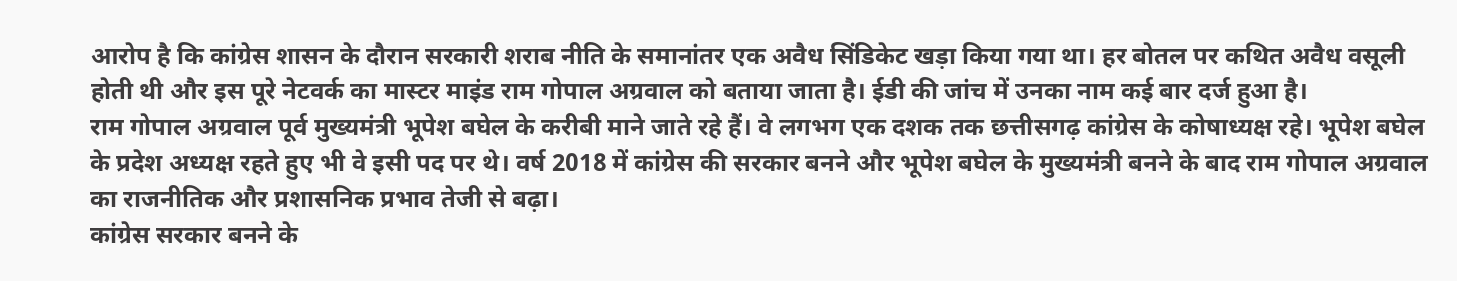आरोप है कि कांग्रेस शासन के दौरान सरकारी शराब नीति के समानांतर एक अवैध सिंडिकेट खड़ा किया गया था। हर बोतल पर कथित अवैध वसूली होती थी और इस पूरे नेटवर्क का मास्टर माइंड राम गोपाल अग्रवाल को बताया जाता है। ईडी की जांच में उनका नाम कई बार दर्ज हुआ है।
राम गोपाल अग्रवाल पूर्व मुख्यमंत्री भूपेश बघेल के करीबी माने जाते रहे हैं। वे लगभग एक दशक तक छत्तीसगढ़ कांग्रेस के कोषाध्यक्ष रहे। भूपेश बघेल के प्रदेश अध्यक्ष रहते हुए भी वे इसी पद पर थे। वर्ष 2018 में कांग्रेस की सरकार बनने और भूपेश बघेल के मुख्यमंत्री बनने के बाद राम गोपाल अग्रवाल का राजनीतिक और प्रशासनिक प्रभाव तेजी से बढ़ा।
कांग्रेस सरकार बनने के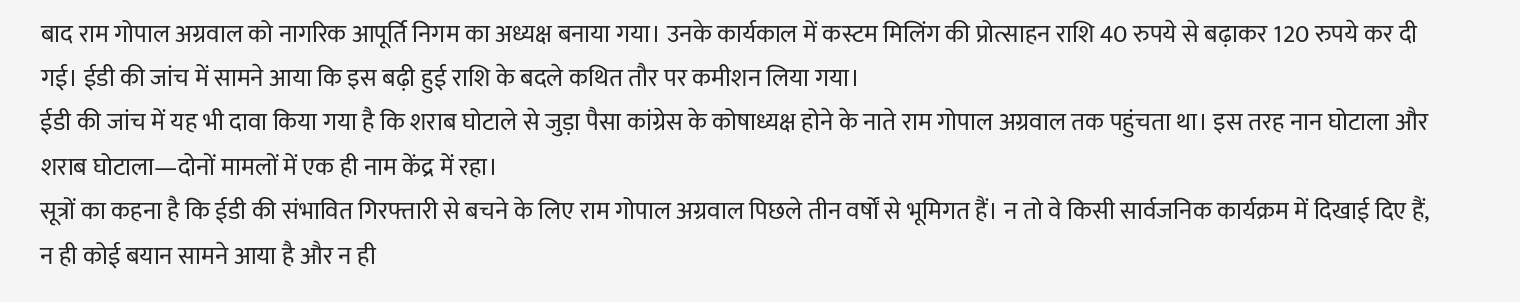बाद राम गोपाल अग्रवाल को नागरिक आपूर्ति निगम का अध्यक्ष बनाया गया। उनके कार्यकाल में कस्टम मिलिंग की प्रोत्साहन राशि 40 रुपये से बढ़ाकर 120 रुपये कर दी गई। ईडी की जांच में सामने आया कि इस बढ़ी हुई राशि के बदले कथित तौर पर कमीशन लिया गया।
ईडी की जांच में यह भी दावा किया गया है कि शराब घोटाले से जुड़ा पैसा कांग्रेस के कोषाध्यक्ष होने के नाते राम गोपाल अग्रवाल तक पहुंचता था। इस तरह नान घोटाला और शराब घोटाला—दोनों मामलों में एक ही नाम केंद्र में रहा।
सूत्रों का कहना है कि ईडी की संभावित गिरफ्तारी से बचने के लिए राम गोपाल अग्रवाल पिछले तीन वर्षों से भूमिगत हैं। न तो वे किसी सार्वजनिक कार्यक्रम में दिखाई दिए हैं, न ही कोई बयान सामने आया है और न ही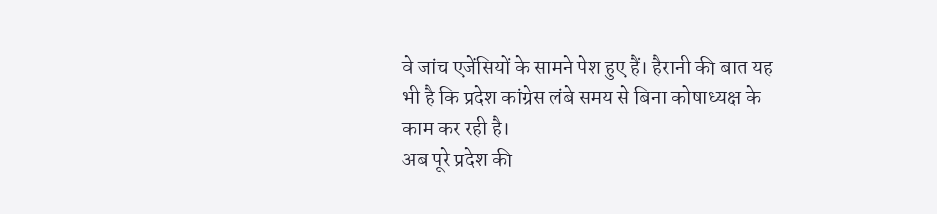वे जांच एजेंसियों के सामने पेश हुए हैं। हैरानी की बात यह भी है कि प्रदेश कांग्रेस लंबे समय से बिना कोषाध्यक्ष के काम कर रही है।
अब पूरे प्रदेश की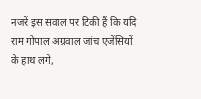नजरें इस सवाल पर टिकी हैं कि यदि राम गोपाल अग्रवाल जांच एजेंसियों के हाथ लगे,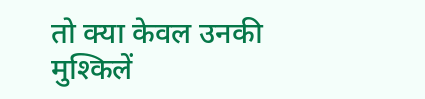तो क्या केवल उनकी मुश्किलें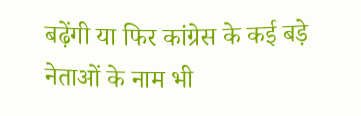बढ़ेंगी या फिर कांग्रेस के कई बड़े नेताओं के नाम भी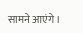सामने आएंगे।